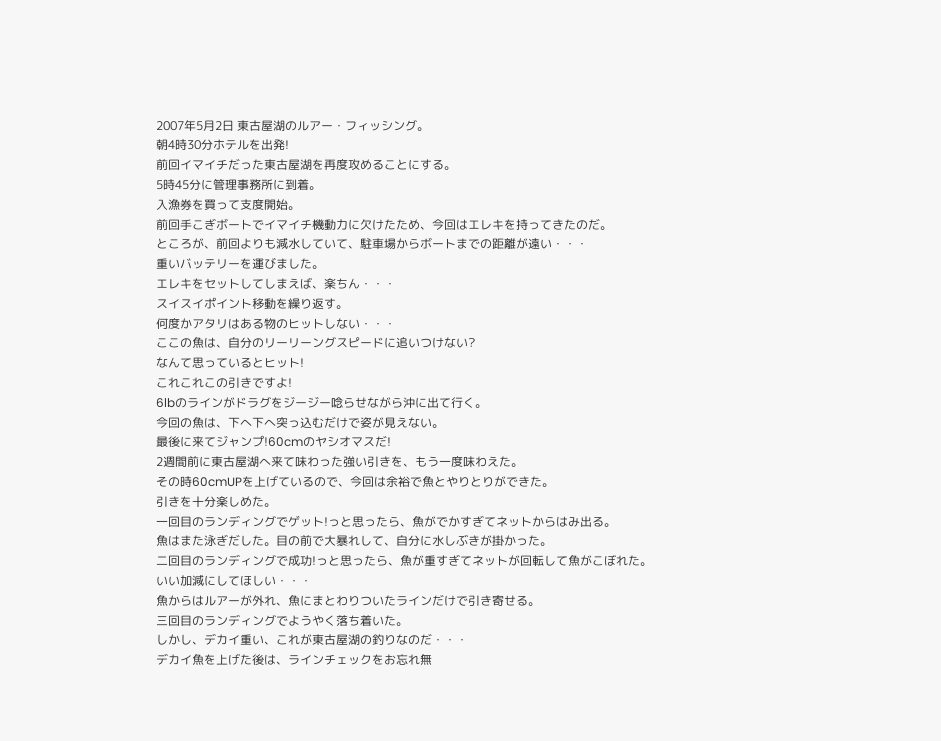2007年5月2日 東古屋湖のルアー・フィッシング。
朝4時30分ホテルを出発!
前回イマイチだった東古屋湖を再度攻めることにする。
5時45分に管理事務所に到着。
入漁券を買って支度開始。
前回手こぎボートでイマイチ機動力に欠けたため、今回はエレキを持ってきたのだ。
ところが、前回よりも減水していて、駐車場からボートまでの距離が遠い・・・
重いバッテリーを運びました。
エレキをセットしてしまえば、楽ちん・・・
スイスイポイント移動を繰り返す。
何度かアタリはある物のヒットしない・・・
ここの魚は、自分のリーリーングスピードに追いつけない?
なんて思っているとヒット!
これこれこの引きですよ!
6lbのラインがドラグをジージー唸らせながら沖に出て行く。
今回の魚は、下へ下へ突っ込むだけで姿が見えない。
最後に来てジャンプ!60cmのヤシオマスだ!
2週間前に東古屋湖へ来て味わった強い引きを、もう一度味わえた。
その時60cmUPを上げているので、今回は余裕で魚とやりとりができた。
引きを十分楽しめた。
一回目のランディングでゲット!っと思ったら、魚がでかすぎてネットからはみ出る。
魚はまた泳ぎだした。目の前で大暴れして、自分に水しぶきが掛かった。
二回目のランディングで成功!っと思ったら、魚が重すぎてネットが回転して魚がこぼれた。
いい加減にしてほしい・・・
魚からはルアーが外れ、魚にまとわりついたラインだけで引き寄せる。
三回目のランディングでようやく落ち着いた。
しかし、デカイ重い、これが東古屋湖の釣りなのだ・・・
デカイ魚を上げた後は、ラインチェックをお忘れ無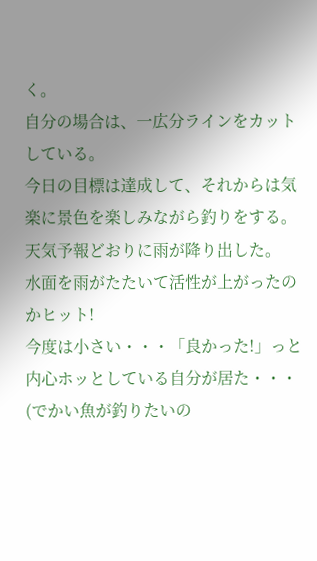く。
自分の場合は、一広分ラインをカットしている。
今日の目標は達成して、それからは気楽に景色を楽しみながら釣りをする。
天気予報どおりに雨が降り出した。
水面を雨がたたいて活性が上がったのかヒット!
今度は小さい・・・「良かった!」っと内心ホッとしている自分が居た・・・
(でかい魚が釣りたいの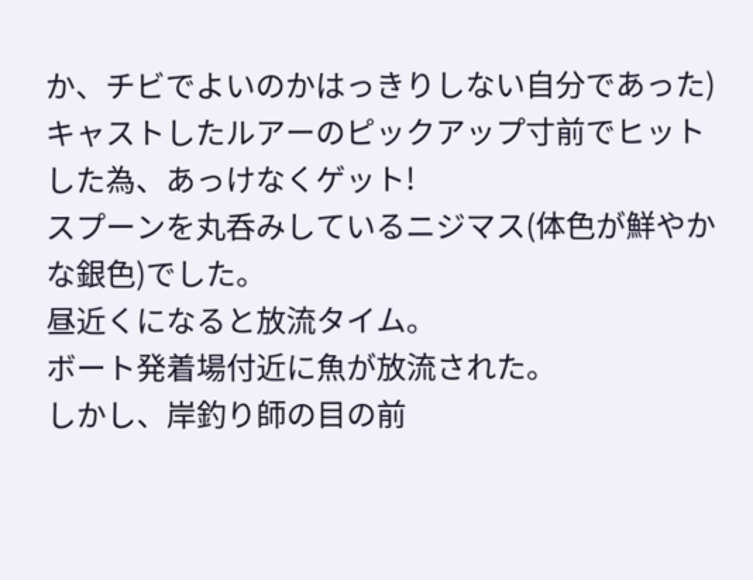か、チビでよいのかはっきりしない自分であった)
キャストしたルアーのピックアップ寸前でヒットした為、あっけなくゲット!
スプーンを丸呑みしているニジマス(体色が鮮やかな銀色)でした。
昼近くになると放流タイム。
ボート発着場付近に魚が放流された。
しかし、岸釣り師の目の前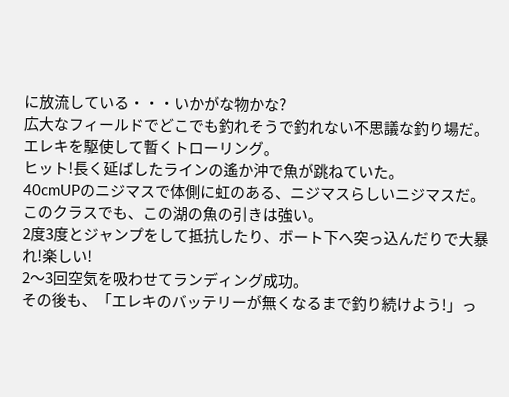に放流している・・・いかがな物かな?
広大なフィールドでどこでも釣れそうで釣れない不思議な釣り場だ。
エレキを駆使して暫くトローリング。
ヒット!長く延ばしたラインの遙か沖で魚が跳ねていた。
40cmUPのニジマスで体側に虹のある、ニジマスらしいニジマスだ。
このクラスでも、この湖の魚の引きは強い。
2度3度とジャンプをして抵抗したり、ボート下へ突っ込んだりで大暴れ!楽しい!
2〜3回空気を吸わせてランディング成功。
その後も、「エレキのバッテリーが無くなるまで釣り続けよう!」っ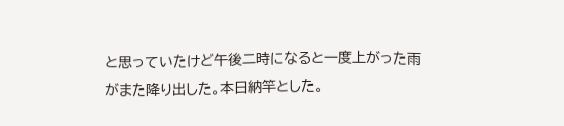と思っていたけど午後二時になると一度上がった雨がまた降り出した。本日納竿とした。